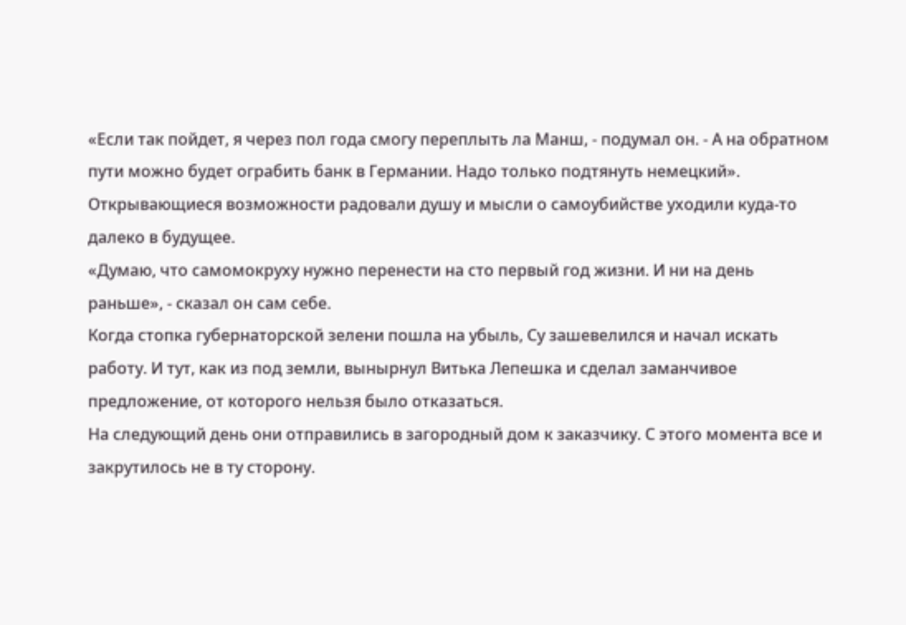«Если так пойдет, я через пол года смогу переплыть ла Манш, - подумал он. - А на обратном пути можно будет ограбить банк в Германии. Надо только подтянуть немецкий».
Открывающиеся возможности радовали душу и мысли о самоубийстве уходили куда-то далеко в будущее.
«Думаю, что самомокруху нужно перенести на сто первый год жизни. И ни на день раньше», - сказал он сам себе.
Когда стопка губернаторской зелени пошла на убыль, Су зашевелился и начал искать работу. И тут, как из под земли, вынырнул Витька Лепешка и сделал заманчивое предложение, от которого нельзя было отказаться.
На следующий день они отправились в загородный дом к заказчику. С этого момента все и закрутилось не в ту сторону.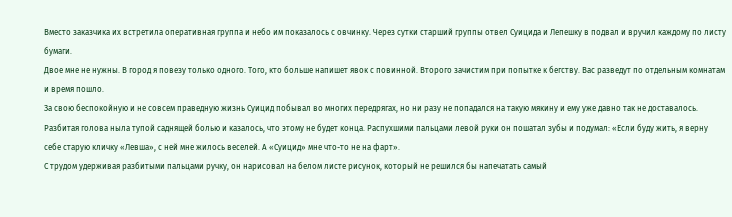Вместо заказчика их встретила оперативная группа и небо им показалось с овчинку. Через сутки старший группы отвел Суицида и Лепешку в подвал и вручил каждому по листу бумаги.
Двое мне не нужны. В город я повезу только одного. Того, кто больше напишет явок с повинной. Второго зачистим при попытке к бегству. Вас разведут по отдельным комнатам и время пошло.
За свою беспокойную и не совсем праведную жизнь Суицид побывал во многих передрягах, но ни разу не попадался на такую мякину и ему уже давно так не доставалось. Разбитая голова ныла тупой саднящей болью и казалось, что этому не будет конца. Распухшими пальцами левой руки он пошатал зубы и подумал: «Если буду жить, я верну себе старую кличку «Левша», с ней мне жилось веселей. А «Суицид» мне что-то не на фарт».
С трудом удерживая разбитыми пальцами ручку, он нарисовал на белом листе рисунок, который не решился бы напечатать самый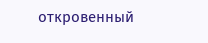откровенный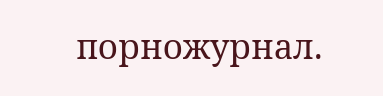порножурнал.